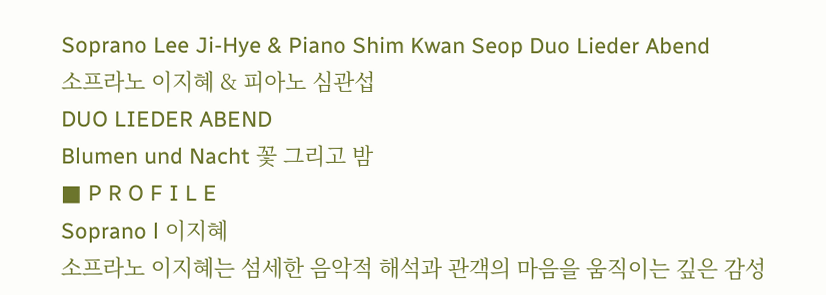Soprano Lee Ji-Hye & Piano Shim Kwan Seop Duo Lieder Abend
소프라노 이지혜 & 피아노 심관섭
DUO LIEDER ABEND
Blumen und Nacht 꽃 그리고 밤
■ P R O F I L E
Soprano l 이지혜
소프라노 이지혜는 섬세한 음악적 해석과 관객의 마음을 움직이는 깊은 감성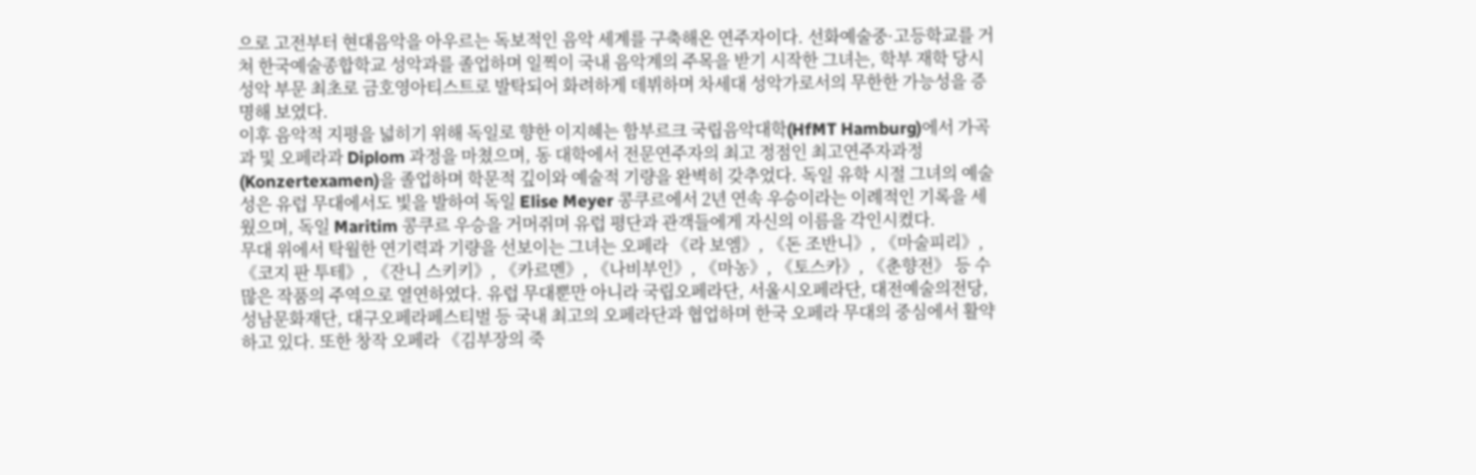으로 고전부터 현대음악을 아우르는 독보적인 음악 세계를 구축해온 연주자이다. 선화예술중·고등학교를 거쳐 한국예술종합학교 성악과를 졸업하며 일찍이 국내 음악계의 주목을 받기 시작한 그녀는, 학부 재학 당시 성악 부문 최초로 금호영아티스트로 발탁되어 화려하게 데뷔하며 차세대 성악가로서의 무한한 가능성을 증명해 보였다.
이후 음악적 지평을 넓히기 위해 독일로 향한 이지혜는 함부르크 국립음악대학(HfMT Hamburg)에서 가곡과 및 오페라과 Diplom 과정을 마쳤으며, 동 대학에서 전문연주자의 최고 정점인 최고연주자과정(Konzertexamen)을 졸업하며 학문적 깊이와 예술적 기량을 완벽히 갖추었다. 독일 유학 시절 그녀의 예술성은 유럽 무대에서도 빛을 발하여 독일 Elise Meyer 콩쿠르에서 2년 연속 우승이라는 이례적인 기록을 세웠으며, 독일 Maritim 콩쿠르 우승을 거머쥐며 유럽 평단과 관객들에게 자신의 이름을 각인시켰다.
무대 위에서 탁월한 연기력과 기량을 선보이는 그녀는 오페라 《라 보엠》, 《돈 조반니》, 《마술피리》, 《코지 판 투테》, 《잔니 스키키》, 《카르멘》, 《나비부인》, 《마농》, 《토스카》, 《춘향전》 등 수많은 작품의 주역으로 열연하였다. 유럽 무대뿐만 아니라 국립오페라단, 서울시오페라단, 대전예술의전당, 성남문화재단, 대구오페라페스티벌 등 국내 최고의 오페라단과 협업하며 한국 오페라 무대의 중심에서 활약하고 있다. 또한 창작 오페라 《김부장의 죽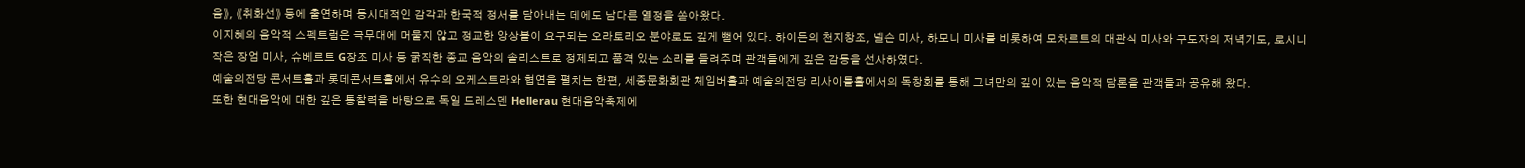음》, 《취화선》 등에 출연하며 동시대적인 감각과 한국적 정서를 담아내는 데에도 남다른 열정을 쏟아왔다.
이지혜의 음악적 스펙트럼은 극무대에 머물지 않고 정교한 앙상블이 요구되는 오라토리오 분야로도 깊게 뻗어 있다. 하이든의 천지창조, 넬슨 미사, 하모니 미사를 비롯하여 모차르트의 대관식 미사와 구도자의 저녁기도, 로시니 작은 장엄 미사, 슈베르트 G장조 미사 등 굵직한 종교 음악의 솔리스트로 정제되고 품격 있는 소리를 들려주며 관객들에게 깊은 감동을 선사하였다.
예술의전당 콘서트홀과 롯데콘서트홀에서 유수의 오케스트라와 협연을 펼치는 한편, 세종문화회관 체임버홀과 예술의전당 리사이틀홀에서의 독창회를 통해 그녀만의 깊이 있는 음악적 담론을 관객들과 공유해 왔다.
또한 현대음악에 대한 깊은 통찰력을 바탕으로 독일 드레스덴 Hellerau 현대음악축제에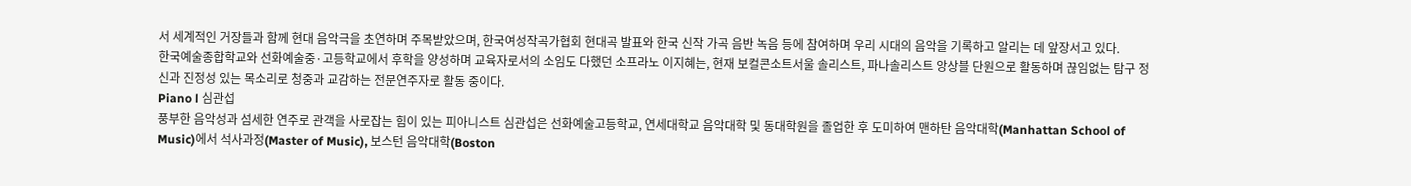서 세계적인 거장들과 함께 현대 음악극을 초연하며 주목받았으며, 한국여성작곡가협회 현대곡 발표와 한국 신작 가곡 음반 녹음 등에 참여하며 우리 시대의 음악을 기록하고 알리는 데 앞장서고 있다.
한국예술종합학교와 선화예술중·고등학교에서 후학을 양성하며 교육자로서의 소임도 다했던 소프라노 이지혜는, 현재 보컬콘소트서울 솔리스트, 파나솔리스트 앙상블 단원으로 활동하며 끊임없는 탐구 정신과 진정성 있는 목소리로 청중과 교감하는 전문연주자로 활동 중이다.
Piano l 심관섭
풍부한 음악성과 섬세한 연주로 관객을 사로잡는 힘이 있는 피아니스트 심관섭은 선화예술고등학교, 연세대학교 음악대학 및 동대학원을 졸업한 후 도미하여 맨하탄 음악대학(Manhattan School of Music)에서 석사과정(Master of Music), 보스턴 음악대학(Boston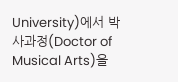University)에서 박사과정(Doctor of Musical Arts)을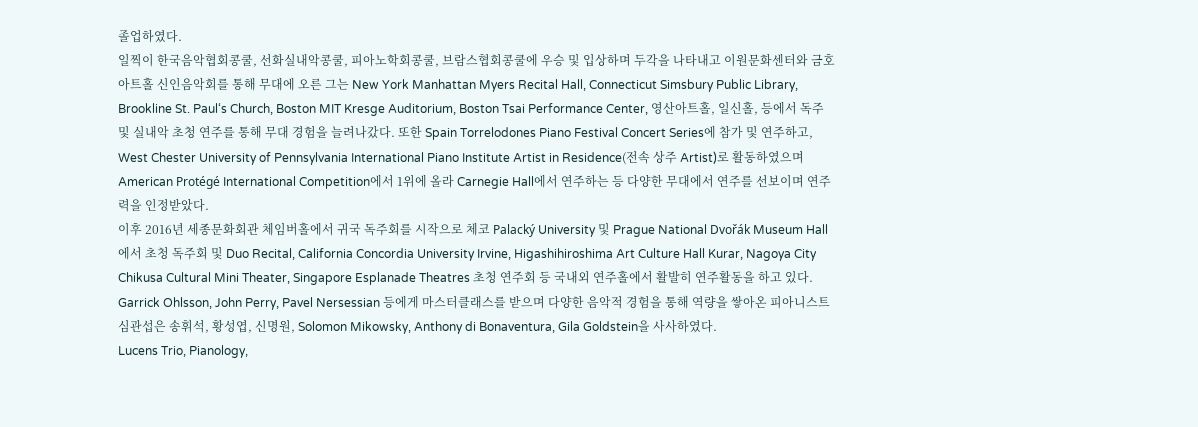졸업하였다.
일찍이 한국음악협회콩쿨, 선화실내악콩쿨, 피아노학회콩쿨, 브람스협회콩쿨에 우승 및 입상하며 두각을 나타내고 이원문화센터와 금호아트홀 신인음악회를 통해 무대에 오른 그는 New York Manhattan Myers Recital Hall, Connecticut Simsbury Public Library, Brookline St. Paul‘s Church, Boston MIT Kresge Auditorium, Boston Tsai Performance Center, 영산아트홀, 일신홀, 등에서 독주 및 실내악 초청 연주를 통해 무대 경험을 늘려나갔다. 또한 Spain Torrelodones Piano Festival Concert Series에 참가 및 연주하고, West Chester University of Pennsylvania International Piano Institute Artist in Residence(전속 상주 Artist)로 활동하였으며 American Protégé International Competition에서 1위에 올라 Carnegie Hall에서 연주하는 등 다양한 무대에서 연주를 선보이며 연주력을 인정받았다.
이후 2016년 세종문화회관 체임버홀에서 귀국 독주회를 시작으로 체코 Palacký University 및 Prague National Dvořák Museum Hall에서 초청 독주회 및 Duo Recital, California Concordia University Irvine, Higashihiroshima Art Culture Hall Kurar, Nagoya City Chikusa Cultural Mini Theater, Singapore Esplanade Theatres 초청 연주회 등 국내외 연주홀에서 활발히 연주활동을 하고 있다. Garrick Ohlsson, John Perry, Pavel Nersessian 등에게 마스터클래스를 받으며 다양한 음악적 경험을 통해 역량을 쌓아온 피아니스트 심관섭은 송휘석, 황성엽, 신명원, Solomon Mikowsky, Anthony di Bonaventura, Gila Goldstein을 사사하였다.
Lucens Trio, Pianology,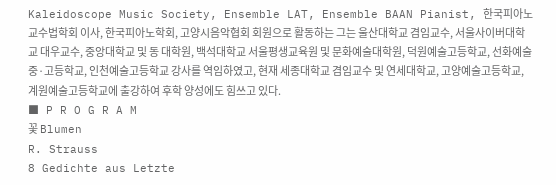Kaleidoscope Music Society, Ensemble LAT, Ensemble BAAN Pianist, 한국피아노교수법학회 이사, 한국피아노학회, 고양시음악협회 회원으로 활동하는 그는 울산대학교 겸임교수, 서울사이버대학교 대우교수, 중앙대학교 및 동 대학원, 백석대학교 서울평생교육원 및 문화예술대학원, 덕원예술고등학교, 선화예술중·고등학교, 인천예술고등학교 강사를 역임하였고, 현재 세종대학교 겸임교수 및 연세대학교, 고양예술고등학교, 계원예술고등학교에 출강하여 후학 양성에도 힘쓰고 있다.
■ P R O G R A M
꽃 Blumen
R. Strauss
8 Gedichte aus Letzte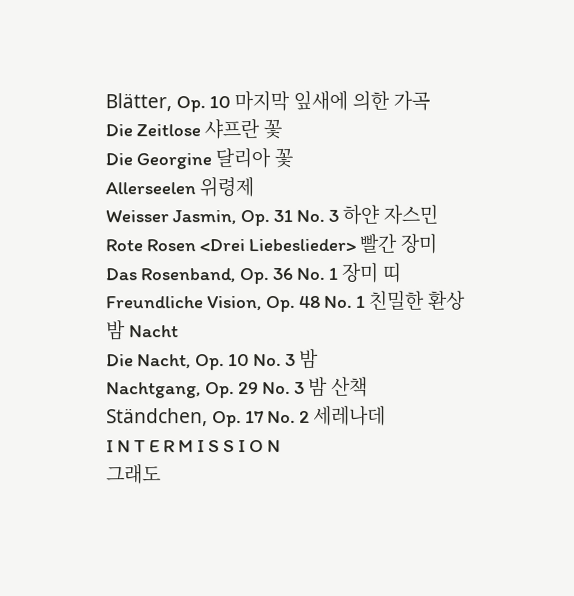Blätter, Op. 10 마지막 잎새에 의한 가곡
Die Zeitlose 샤프란 꽃
Die Georgine 달리아 꽃
Allerseelen 위령제
Weisser Jasmin, Op. 31 No. 3 하얀 자스민
Rote Rosen <Drei Liebeslieder> 빨간 장미
Das Rosenband, Op. 36 No. 1 장미 띠
Freundliche Vision, Op. 48 No. 1 친밀한 환상
밤 Nacht
Die Nacht, Op. 10 No. 3 밤
Nachtgang, Op. 29 No. 3 밤 산책
Ständchen, Op. 17 No. 2 세레나데
I N T E R M I S S I O N
그래도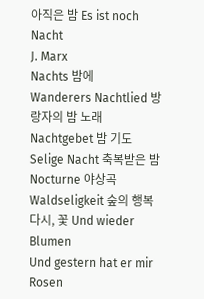아직은 밤 Es ist noch Nacht
J. Marx
Nachts 밤에
Wanderers Nachtlied 방랑자의 밤 노래
Nachtgebet 밤 기도
Selige Nacht 축복받은 밤
Nocturne 야상곡
Waldseligkeit 숲의 행복
다시, 꽃 Und wieder Blumen
Und gestern hat er mir Rosen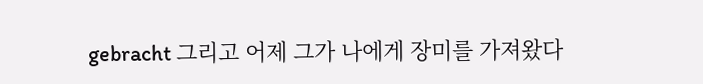gebracht 그리고 어제 그가 나에게 장미를 가져왔다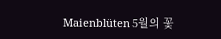Maienblüten 5월의 꽃